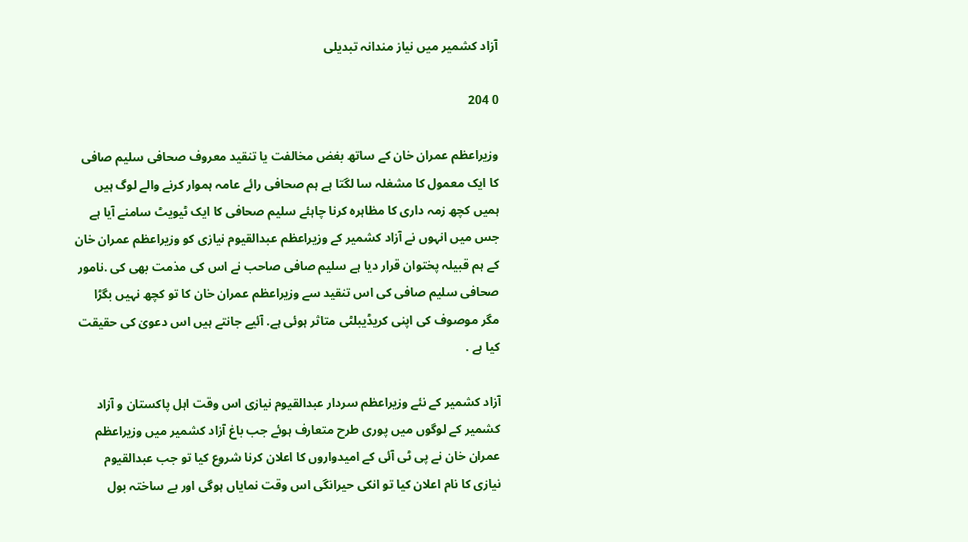آزاد کشمیر میں نیاز مندانہ تبدیلی

0 204

وزیراعظم عمران خان کے ساتھ بغض مخالفت یا تنقید معروف صحافی سلیم صافی کا ایک معمول کا مشغلہ سا لگتا ہے ہم صحافی رائے عامہ ہموار کرنے والے لوگ ہیں ہمیں کچھ زمہ داری کا مظاہرہ کرنا چاہئے سلیم صحافی کا ایک ٹیویٹ سامنے آیا ہے جس میں انہوں نے آزاد کشمیر کے وزیراعظم عبدالقیوم نیازی کو وزیراعظم عمران خان کے ہم قبیلہ پختوان قرار دیا ہے سلیم صافی صاحب نے اس کی مذمت بھی کی .نامور صحافی سلیم صافی کی اس تنقید سے وزیراعظم عمران خان کا تو کچھ نہیں‌ بگڑا مگر موصوف کی اپنی کریڈیبلٹی متاثر ہوئی ہے. آئیے جانتے ہیں اس دعویٰ کی حقیقت کیا ہے .

آزاد کشمیر کے نئے وزیراعظم سردار عبدالقیوم نیازی اس وقت اہل پاکستان و آزاد کشمیر کے لوگوں میں پوری طرح متعارف ہوئے جب باغ آزاد کشمیر میں وزیراعظم عمران خان نے پی ٹی آئی کے امیدواروں کا اعلان کرنا شروع کیا تو جب عبدالقیوم نیازی کا نام اعلان کیا تو انکی حیرانگی اس وقت نمایاں ہوگی اور بے ساختہ بول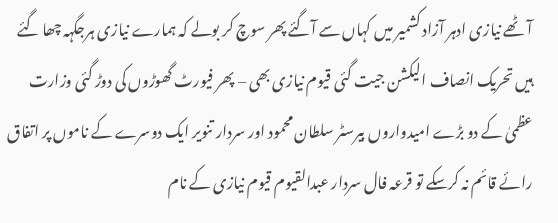آٹھے نیازی ادہر آزاد کشمیر میں کہاں سے آگئے پھر سوچ کر بولے کہ ہمارے نیازی ہرجگہہ چھا گئے ہیں تحریک انصاف الیکشن جیت گئی قیوم نیازی بھی – پھر فیورٹ گھوڑوں کی دوڑ گئی وزارت عظمیٰ کے دو بڑے امیدواروں بیرسٹر سلطان محمود اور سردار تنویر ایک دوسرے کے ناموں پر اتفاق رائے قائم نہ کرسکے تو قرعہ فال سردار عبدالقیوم قیوم نیازی کے نام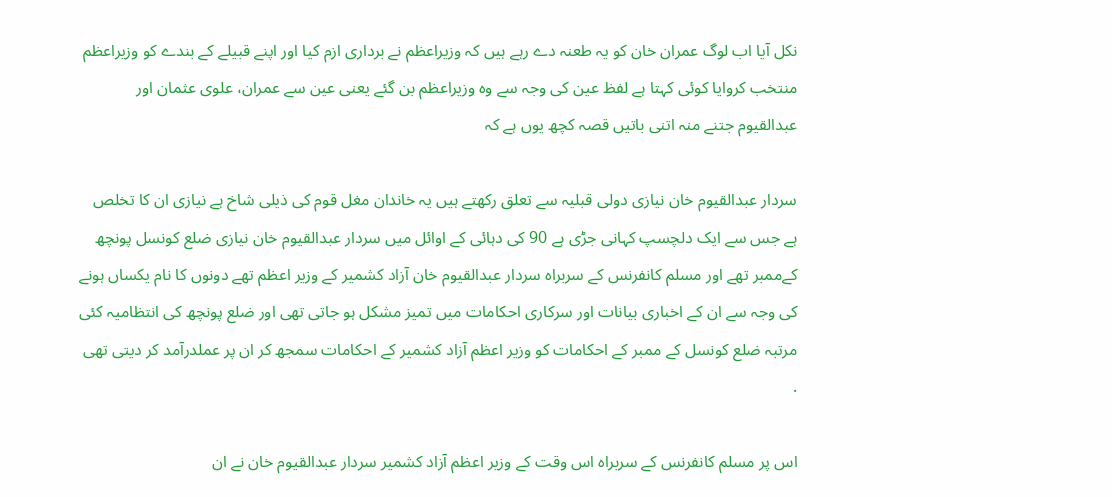نکل آیا اب لوگ عمران خان کو یہ طعنہ دے رہے ہیں کہ وزیراعظم نے برداری ازم کیا اور اپنے قبیلے کے بندے کو وزیراعظم منتخب کروایا کوئی کہتا ہے لفظ عین کی وجہ سے وہ وزیراعظم بن گئے یعنی عین سے عمران، علوی عثمان اور عبدالقیوم جتنے منہ اتنی باتیں قصہ کچھ یوں ہے کہ

سردار عبدالقیوم خان نیازی دولی قبلیہ سے تعلق رکھتے ہیں یہ خاندان مغل قوم کی ذیلی شاخ ہے نیازی ان کا تخلص ہے جس سے ایک دلچسپ کہانی جڑی ہے 90 کی دہائی کے اوائل میں سردار عبدالقیوم خان نیازی ضلع کونسل پونچھ کےممبر تھے اور مسلم کانفرنس کے سربراہ سردار عبدالقیوم خان آزاد کشمیر کے وزیر اعظم تھے دونوں کا نام یکساں ہونے کی وجہ سے ان کے اخباری بیانات اور سرکاری احکامات میں تمیز مشکل ہو جاتی تھی اور ضلع پونچھ کی انتظامیہ کئی مرتبہ ضلع کونسل کے ممبر کے احکامات کو وزیر اعظم آزاد کشمیر کے احکامات سمجھ کر ان پر عملدرآمد کر دیتی تھی .

اس پر مسلم کانفرنس کے سربراہ اس وقت کے وزیر اعظم آزاد کشمیر سردار عبدالقیوم خان نے ان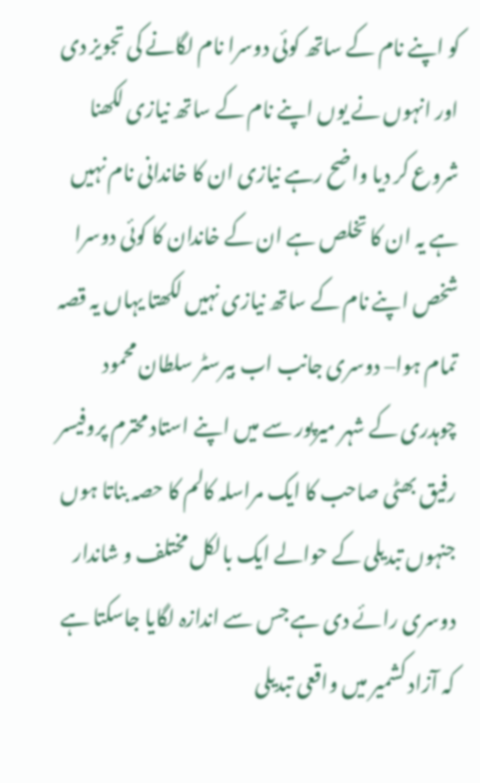کو اپنے نام کے ساتھ کوئی دوسرا نام لگانے کی تجویز دی اور انہوں نے یوں اپنے نام کے ساتھ نیازی لکھنا شروع کر دیا واضح رہے نیازی ان کا خاندانی نام نہیں ہے یہ ان کا تخلص ہے ان کے خاندان کا کوئی دوسرا شخص اپنے نام کے ساتھ نیازی نہیں لکھتا یہاں یہ قصہ تمام ہوا– دوسری جانب اب بیرسٹر سلطان محمود چوہدری کے شہر میرپور سے میں اپنے استاد محترم پروفیسر رفیق بھٹی صاحب کا ایک مراسلہ کالم کا حصہ بناتا ہوں جنہوں تبدیلی کے حوالے ایک بالکل مختلف و شاندار دوسری رائے دی ہے جس سے اندازہ لگایا جاسکتا ہے کہ آزاد کشمیر میں واقعی تبدیلی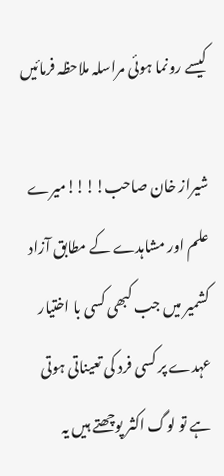کیسے رونما ہوئی مراسلہ ملاحظہ فرمائیں

شیراز خان صاحب!!!!میرے علم اور مشاہدے کے مطابق آزاد کشمیر میں جب کبھی کسی با اختیار عہدے پر کسی فرد کی تعیناتی ہوتی ہے تو لوگ اکثر پوچھتے ہیں یہ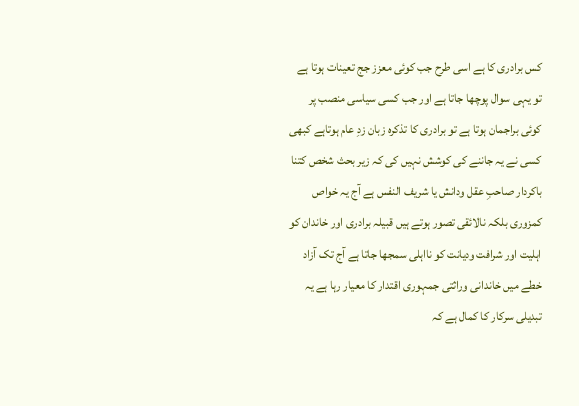کس برادری کا ہے اسی طرح جب کوئی معزز جج تعینات ہوتا ہے تو یہی سوال پوچھا جاتا ہے اور جب کسی سیاسی منصب پر کوئی براجمان ہوتا ہے تو برادری کا تذکرہ زبان زدِ عام ہوتاہے کبھی کسی نے یہ جاننے کی کوشش نہیں کی کہ زیر بحث شخص کتنا باکردار صاحبِ عقل ودانش یا شریف النفس ہے آج یہ خواص کمزوری بلکہ نالائقی تصور ہوتے ہیں قبیلہ برادری اور خاندان کو اہلیت اور شرافت ودیانت کو نااہلی سمجھا جاتا ہے آج تک آزاد خطے میں خاندانی وراثتی جمہوری اقتدار کا معیار رہا ہے یہ تبدیلی سرکار کا کمال ہے کہ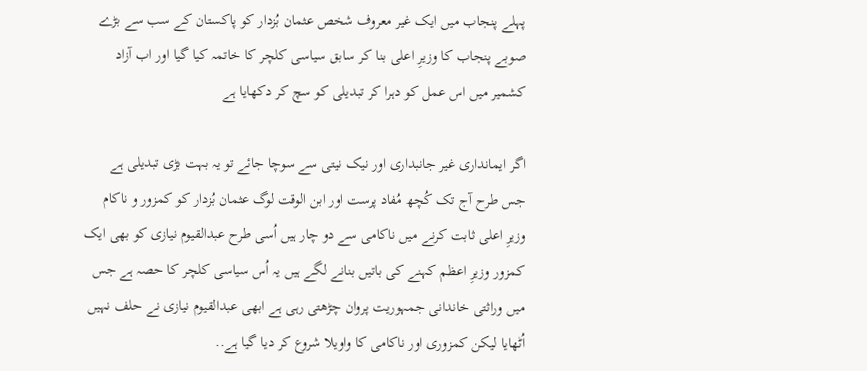پہلے پنجاب میں ایک غیر معروف شخص عثمان بُزدار کو پاکستان کے سب سے بڑے صوبے پنجاب کا وزیرِ اعلی بنا کر سابق سیاسی کلچر کا خاتمہ کیا گیا اور اب آزاد کشمیر میں اس عمل کو دہرا کر تبدیلی کو سچ کر دکھایا ہے

اگر ایمانداری غیر جانبداری اور نیک نیتی سے سوچا جائے تو یہ بہت بڑی تبدیلی ہے جس طرح آج تک کُچھ مُفاد پرست اور ابن الوقت لوگ عثمان بُزدار کو کمزور و ناکام وزیرِ اعلی ثابت کرنے میں ناکامی سے دو چار ہیں اُسی طرح عبدالقیوم نیازی کو بھی ایک کمزور وزیرِ اعظم کہنے کی باتیں بنانے لگے ہیں یہ اُس سیاسی کلچر کا حصہ ہے جس میں وراثتی خاندانی جمہوریت پروان چڑھتی رہی ہے ابھی عبدالقیوم نیازی نے حلف نہیں اُٹھایا لیکن کمزوری اور ناکامی کا واویلا شروع کر دیا گیا ہے..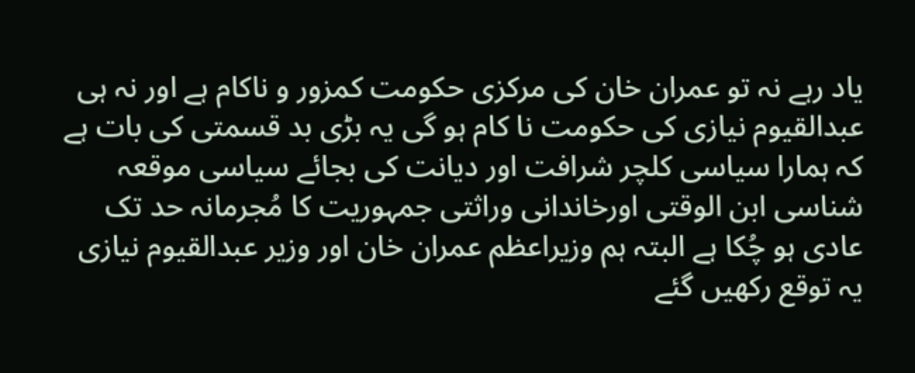یاد رہے نہ تو عمران خان کی مرکزی حکومت کمزور و ناکام ہے اور نہ ہی عبدالقیوم نیازی کی حکومت نا کام ہو گی یہ بڑی بد قسمتی کی بات ہے کہ ہمارا سیاسی کلچر شرافت اور دیانت کی بجائے سیاسی موقعہ شناسی ابن الوقتی اورخاندانی وراثتی جمہوریت کا مُجرمانہ حد تک عادی ہو چُکا ہے البتہ ہم وزیراعظم عمران خان اور وزیر عبدالقیوم نیازی یہ توقع رکھیں گئے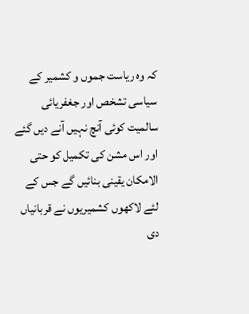کہ وہ ریاست جموں و کشمیر کے سیاسی تشخص اور جغفریائی سالمیت کوئی آنچ نہیں آنے دیں گئے اور اس مشن کی تکمیل کو حتی الامکان یقینی بنائیں گے جس کے لئے لاکھوں کشمیریوں نے قربانیاں دی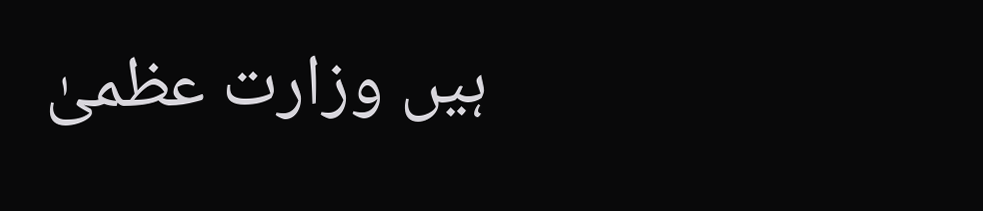ہیں وزارت عظمیٰ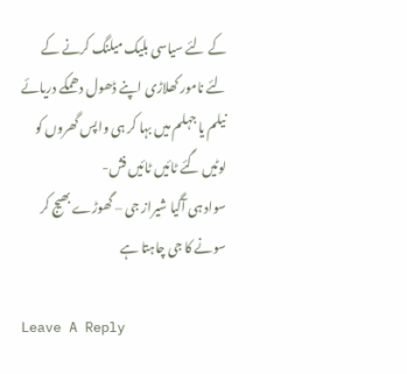کے لئے سیاسی بلیک میلنگ کرنے کے لئے نامور کھلاڑی اپنے ڈھول دھمکے دریائے نیلم یا جہلم میں بہا کر ہی واپس گھروں کو لوٹیں گئے ٹائیں ٹائیں فش-
سواد ہی آگیا شیراز جی – گھوڑے بھیج کر سونے کا جی چاہتا ہے

Leave A Reply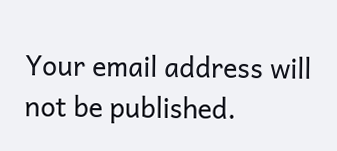Your email address will not be published.